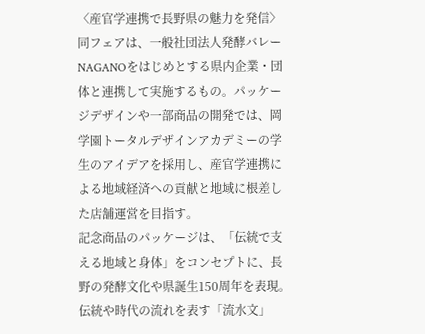〈産官学連携で長野県の魅力を発信〉
同フェアは、一般社団法人発酵バレーNAGANOをはじめとする県内企業・団体と連携して実施するもの。パッケージデザインや一部商品の開発では、岡学園トータルデザインアカデミーの学生のアイデアを採用し、産官学連携による地域経済への貢献と地域に根差した店舗運営を目指す。
記念商品のパッケージは、「伝統で支える地域と身体」をコンセプトに、長野の発酵文化や県誕生150周年を表現。伝統や時代の流れを表す「流水文」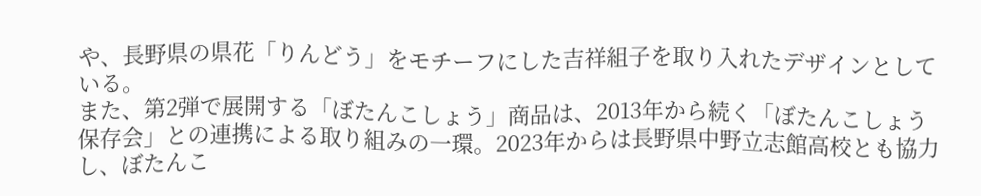や、長野県の県花「りんどう」をモチーフにした吉祥組子を取り入れたデザインとしている。
また、第2弾で展開する「ぼたんこしょう」商品は、2013年から続く「ぼたんこしょう保存会」との連携による取り組みの一環。2023年からは長野県中野立志館高校とも協力し、ぼたんこ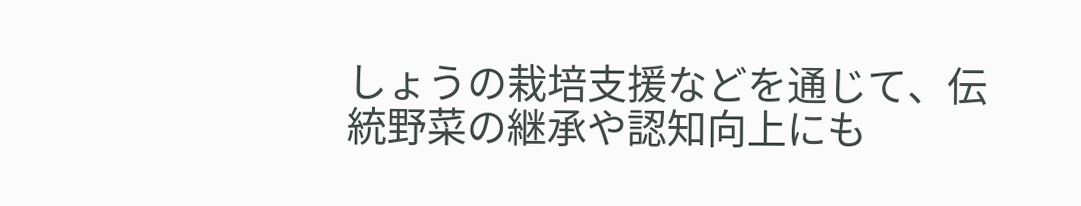しょうの栽培支援などを通じて、伝統野菜の継承や認知向上にも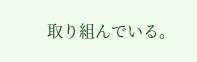取り組んでいる。